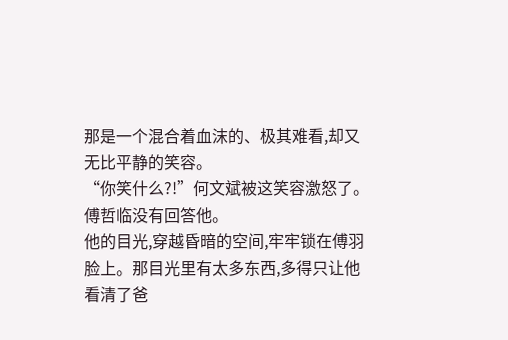那是一个混合着血沫的、极其难看,却又无比平静的笑容。
“你笑什么?!”何文斌被这笑容激怒了。
傅哲临没有回答他。
他的目光,穿越昏暗的空间,牢牢锁在傅羽脸上。那目光里有太多东西,多得只让他看清了爸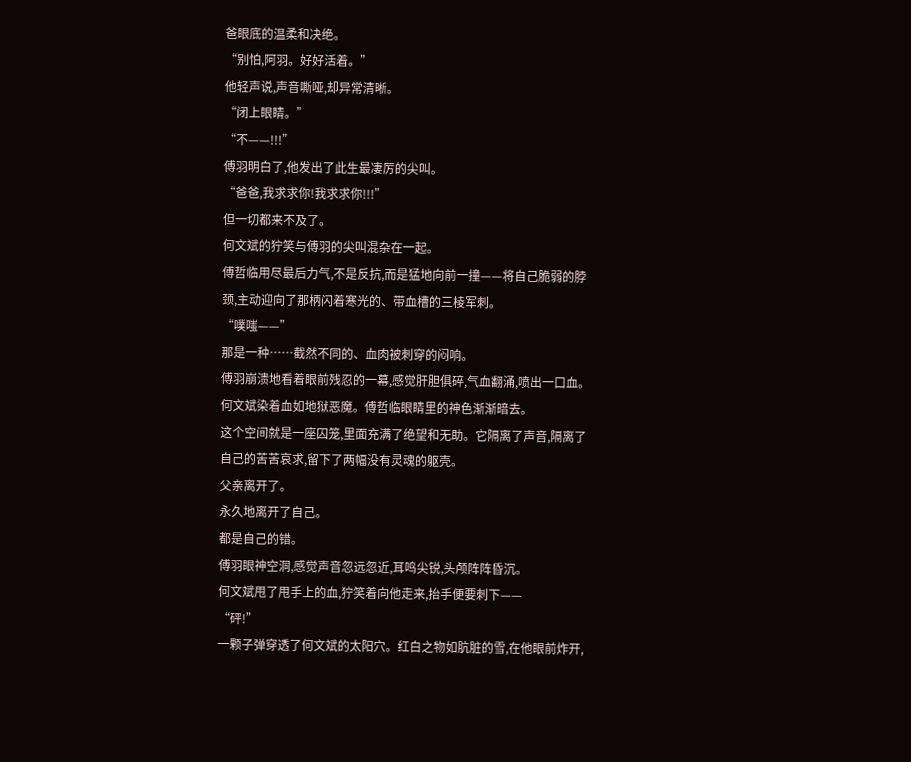爸眼底的温柔和决绝。
“别怕,阿羽。好好活着。”
他轻声说,声音嘶哑,却异常清晰。
“闭上眼睛。”
“不——!!!”
傅羽明白了,他发出了此生最凄厉的尖叫。
“爸爸,我求求你!我求求你!!!”
但一切都来不及了。
何文斌的狞笑与傅羽的尖叫混杂在一起。
傅哲临用尽最后力气,不是反抗,而是猛地向前一撞——将自己脆弱的脖颈,主动迎向了那柄闪着寒光的、带血槽的三棱军刺。
“噗嗤——”
那是一种……截然不同的、血肉被刺穿的闷响。
傅羽崩溃地看着眼前残忍的一幕,感觉肝胆俱碎,气血翻涌,喷出一口血。
何文斌染着血如地狱恶魔。傅哲临眼睛里的神色渐渐暗去。
这个空间就是一座囚笼,里面充满了绝望和无助。它隔离了声音,隔离了自己的苦苦哀求,留下了两幅没有灵魂的躯壳。
父亲离开了。
永久地离开了自己。
都是自己的错。
傅羽眼神空洞,感觉声音忽远忽近,耳鸣尖锐,头颅阵阵昏沉。
何文斌甩了甩手上的血,狞笑着向他走来,抬手便要刺下——
“砰!”
一颗子弹穿透了何文斌的太阳穴。红白之物如肮脏的雪,在他眼前炸开,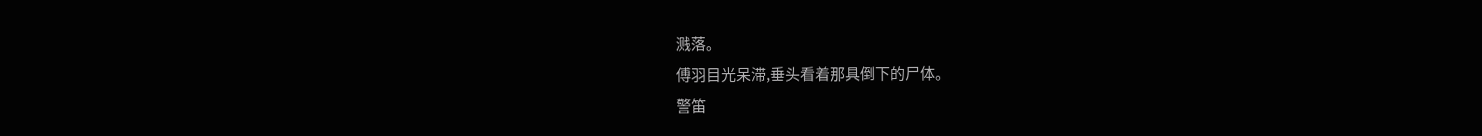溅落。
傅羽目光呆滞,垂头看着那具倒下的尸体。
警笛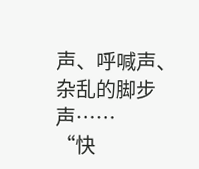声、呼喊声、杂乱的脚步声……
“快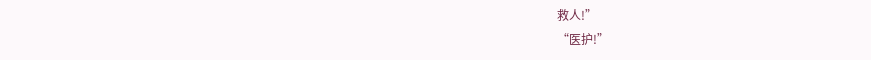救人!”
“医护!”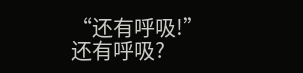“还有呼吸!”
还有呼吸?